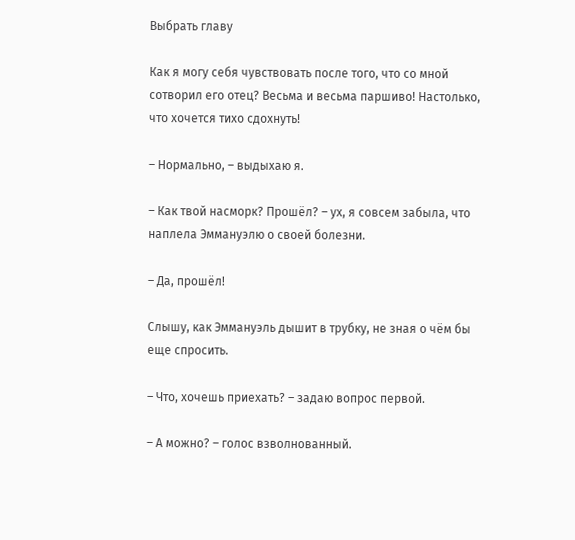Выбрать главу

Как я могу себя чувствовать после того, что со мной сотворил его отец? Весьма и весьма паршиво! Настолько, что хочется тихо сдохнуть!

– Нормально, – выдыхаю я.

– Как твой насморк? Прошёл? – ух, я совсем забыла, что наплела Эммануэлю о своей болезни.

– Да, прошёл!

Слышу, как Эммануэль дышит в трубку, не зная о чём бы еще спросить.

– Что, хочешь приехать? – задаю вопрос первой.

– А можно? – голос взволнованный.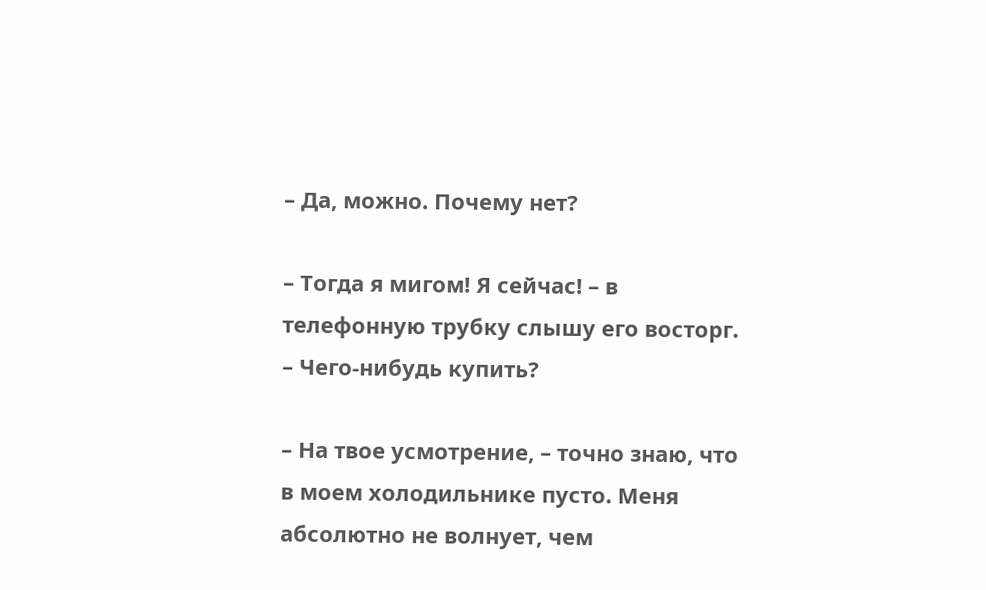– Да, можно. Почему нет?

– Тогда я мигом! Я сейчас! – в телефонную трубку слышу его восторг. – Чего-нибудь купить?

– На твое усмотрение, – точно знаю, что в моем холодильнике пусто. Меня абсолютно не волнует, чем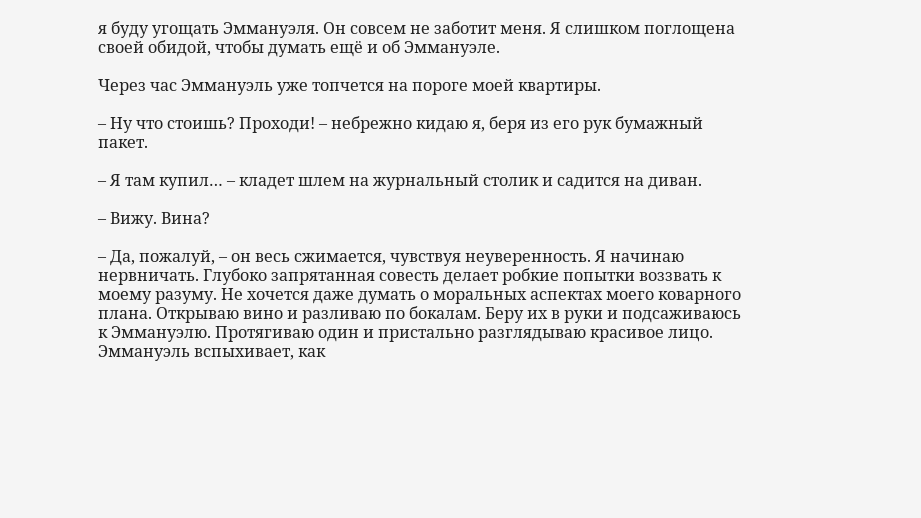я буду угощать Эммануэля. Он совсем не заботит меня. Я слишком поглощена своей обидой, чтобы думать ещё и об Эммануэле.

Через час Эммануэль уже топчется на пороге моей квартиры.

– Ну что стоишь? Проходи! – небрежно кидаю я, беря из его рук бумажный пакет.

– Я там купил… – кладет шлем на журнальный столик и садится на диван.

– Вижу. Вина?

– Да, пожалуй, – он весь сжимается, чувствуя неуверенность. Я начинаю нервничать. Глубоко запрятанная совесть делает робкие попытки воззвать к моему разуму. Не хочется даже думать о моральных аспектах моего коварного плана. Открываю вино и разливаю по бокалам. Беру их в руки и подсаживаюсь к Эммануэлю. Протягиваю один и пристально разглядываю красивое лицо. Эммануэль вспыхивает, как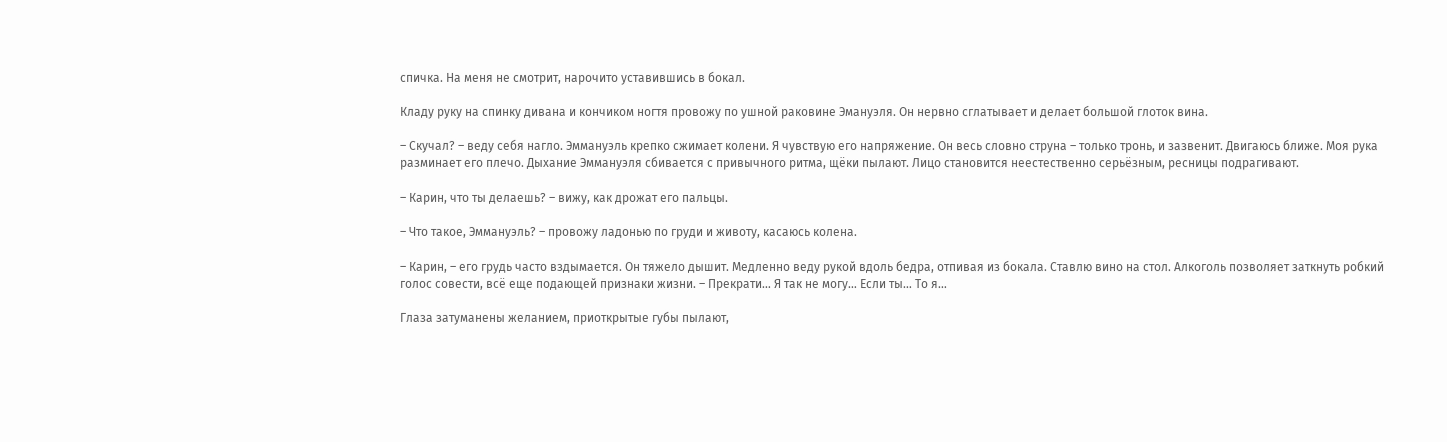спичка. На меня не смотрит, нарочито уставившись в бокал.

Кладу руку на спинку дивана и кончиком ногтя провожу по ушной раковине Эмануэля. Он нервно сглатывает и делает большой глоток вина.

– Скучал? – веду себя нагло. Эммануэль крепко сжимает колени. Я чувствую его напряжение. Он весь словно струна – только тронь, и зазвенит. Двигаюсь ближе. Моя рука разминает его плечо. Дыхание Эммануэля сбивается с привычного ритма, щёки пылают. Лицо становится неестественно серьёзным, ресницы подрагивают.

– Карин, что ты делаешь? – вижу, как дрожат его пальцы.

– Что такое, Эммануэль? – провожу ладонью по груди и животу, касаюсь колена.

– Карин, – его грудь часто вздымается. Он тяжело дышит. Медленно веду рукой вдоль бедра, отпивая из бокала. Ставлю вино на стол. Алкоголь позволяет заткнуть робкий голос совести, всё еще подающей признаки жизни. – Прекрати… Я так не могу… Если ты… То я…

Глаза затуманены желанием, приоткрытые губы пылают,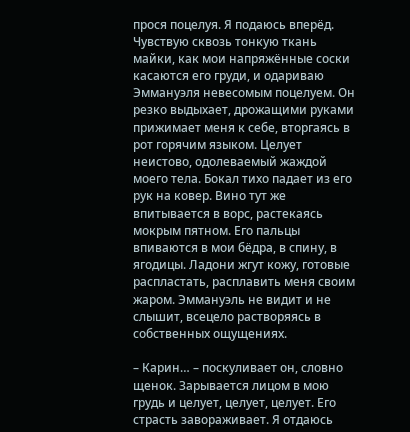прося поцелуя. Я подаюсь вперёд. Чувствую сквозь тонкую ткань майки, как мои напряжённые соски касаются его груди, и одариваю Эммануэля невесомым поцелуем. Он резко выдыхает, дрожащими руками прижимает меня к себе, вторгаясь в рот горячим языком. Целует неистово, одолеваемый жаждой моего тела. Бокал тихо падает из его рук на ковер. Вино тут же впитывается в ворс, растекаясь мокрым пятном. Его пальцы впиваются в мои бёдра, в спину, в ягодицы. Ладони жгут кожу, готовые распластать, расплавить меня своим жаром. Эммануэль не видит и не слышит, всецело растворяясь в собственных ощущениях.

– Карин… – поскуливает он, словно щенок. Зарывается лицом в мою грудь и целует, целует, целует. Его страсть завораживает. Я отдаюсь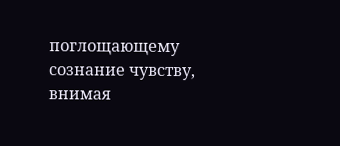поглощающему сознание чувству, внимая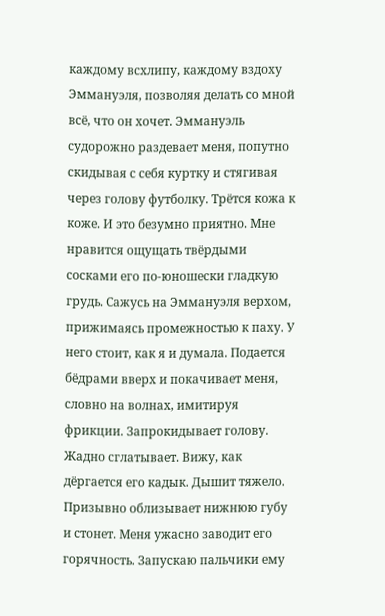каждому всхлипу, каждому вздоху Эммануэля, позволяя делать со мной всё, что он хочет. Эммануэль судорожно раздевает меня, попутно скидывая с себя куртку и стягивая через голову футболку. Трётся кожа к коже. И это безумно приятно. Мне нравится ощущать твёрдыми сосками его по-юношески гладкую грудь. Сажусь на Эммануэля верхом, прижимаясь промежностью к паху. У него стоит, как я и думала. Подается бёдрами вверх и покачивает меня, словно на волнах, имитируя фрикции. Запрокидывает голову. Жадно сглатывает. Вижу, как дёргается его кадык. Дышит тяжело. Призывно облизывает нижнюю губу и стонет. Меня ужасно заводит его горячность. Запускаю пальчики ему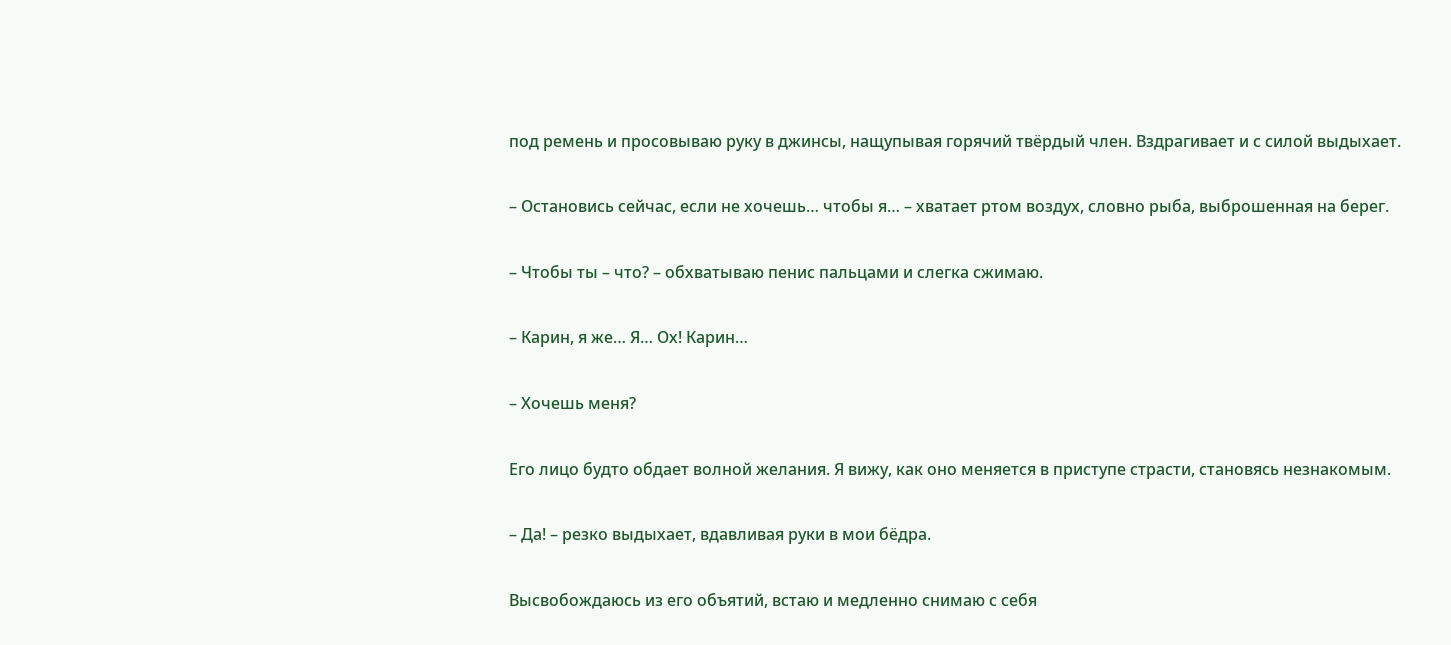под ремень и просовываю руку в джинсы, нащупывая горячий твёрдый член. Вздрагивает и с силой выдыхает.

– Остановись сейчас, если не хочешь… чтобы я… – хватает ртом воздух, словно рыба, выброшенная на берег.

– Чтобы ты – что? – обхватываю пенис пальцами и слегка сжимаю.

– Карин, я же… Я… Ох! Карин…

– Хочешь меня?

Его лицо будто обдает волной желания. Я вижу, как оно меняется в приступе страсти, становясь незнакомым.

– Да! – резко выдыхает, вдавливая руки в мои бёдра.

Высвобождаюсь из его объятий, встаю и медленно снимаю с себя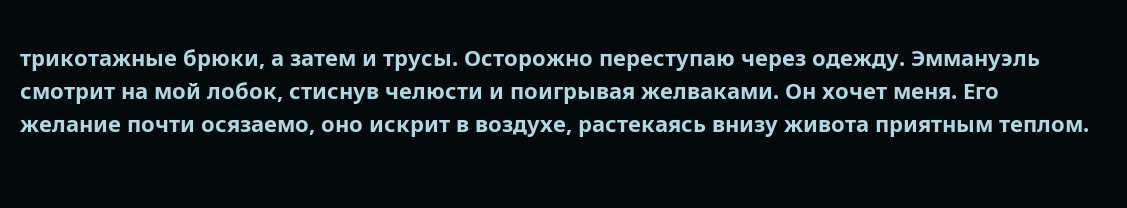трикотажные брюки, а затем и трусы. Осторожно переступаю через одежду. Эммануэль смотрит на мой лобок, стиснув челюсти и поигрывая желваками. Он хочет меня. Его желание почти осязаемо, оно искрит в воздухе, растекаясь внизу живота приятным теплом.